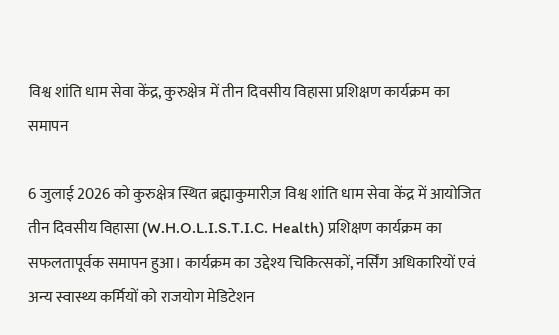विश्व शांति धाम सेवा केंद्र, कुरुक्षेत्र में तीन दिवसीय विहासा प्रशिक्षण कार्यक्रम का समापन

6 जुलाई 2026 को कुरुक्षेत्र स्थित ब्रह्माकुमारीज़ विश्व शांति धाम सेवा केंद्र में आयोजित तीन दिवसीय विहासा (W.H.O.L.I.S.T.I.C. Health) प्रशिक्षण कार्यक्रम का सफलतापूर्वक समापन हुआ। कार्यक्रम का उद्देश्य चिकित्सकों, नर्सिंग अधिकारियों एवं अन्य स्वास्थ्य कर्मियों को राजयोग मेडिटेशन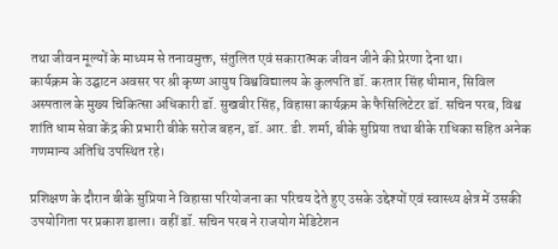तथा जीवन मूल्यों के माध्यम से तनावमुक्त, संतुलित एवं सकारात्मक जीवन जीने की प्रेरणा देना था।
कार्यक्रम के उद्घाटन अवसर पर श्री कृष्ण आयुष विश्वविद्यालय के कुलपति डॉ. करतार सिंह धीमान, सिविल अस्पताल के मुख्य चिकित्सा अधिकारी डॉ. सुखबीर सिंह, विहासा कार्यक्रम के फैसिलिटेटर डॉ. सचिन परब, विश्व शांति धाम सेवा केंद्र की प्रभारी बीके सरोज बहन, डॉ. आर. डी. शर्मा, बीके सुप्रिया तथा बीके राधिका सहित अनेक गणमान्य अतिथि उपस्थित रहे।

प्रशिक्षण के दौरान बीके सुप्रिया ने विहासा परियोजना का परिचय देते हुए उसके उद्देश्यों एवं स्वास्थ्य क्षेत्र में उसकी उपयोगिता पर प्रकाश डाला। वहीं डॉ. सचिन परब ने राजयोग मेडिटेशन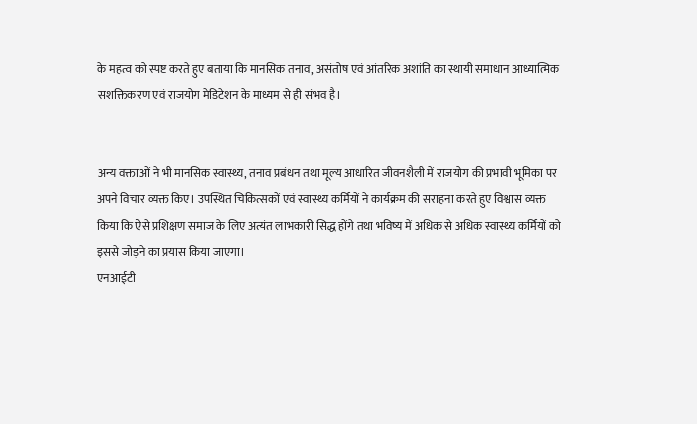के महत्व को स्पष्ट करते हुए बताया कि मानसिक तनाव, असंतोष एवं आंतरिक अशांति का स्थायी समाधान आध्यात्मिक सशक्तिकरण एवं राजयोग मेडिटेशन के माध्यम से ही संभव है।


अन्य वक्ताओं ने भी मानसिक स्वास्थ्य, तनाव प्रबंधन तथा मूल्य आधारित जीवनशैली में राजयोग की प्रभावी भूमिका पर अपने विचार व्यक्त किए। उपस्थित चिकित्सकों एवं स्वास्थ्य कर्मियों ने कार्यक्रम की सराहना करते हुए विश्वास व्यक्त किया कि ऐसे प्रशिक्षण समाज के लिए अत्यंत लाभकारी सिद्ध होंगे तथा भविष्य में अधिक से अधिक स्वास्थ्य कर्मियों को इससे जोड़ने का प्रयास किया जाएगा।
एनआईटी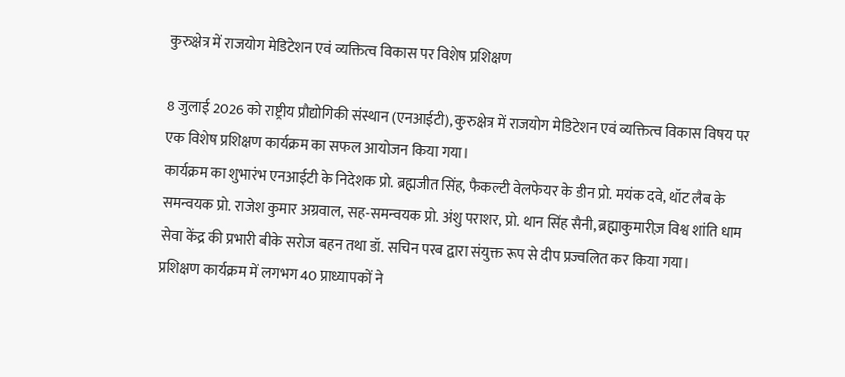कुरुक्षेत्र में राजयोग मेडिटेशन एवं व्यक्तित्व विकास पर विशेष प्रशिक्षण

8 जुलाई 2026 को राष्ट्रीय प्रौद्योगिकी संस्थान (एनआईटी), कुरुक्षेत्र में राजयोग मेडिटेशन एवं व्यक्तित्व विकास विषय पर एक विशेष प्रशिक्षण कार्यक्रम का सफल आयोजन किया गया।
कार्यक्रम का शुभारंभ एनआईटी के निदेशक प्रो. ब्रह्मजीत सिंह, फैकल्टी वेलफेयर के डीन प्रो. मयंक दवे, थॉट लैब के समन्वयक प्रो. राजेश कुमार अग्रवाल, सह-समन्वयक प्रो. अंशु पराशर, प्रो. थान सिंह सैनी, ब्रह्माकुमारीज़ विश्व शांति धाम सेवा केंद्र की प्रभारी बीके सरोज बहन तथा डॉ. सचिन परब द्वारा संयुक्त रूप से दीप प्रज्वलित कर किया गया।
प्रशिक्षण कार्यक्रम में लगभग 40 प्राध्यापकों ने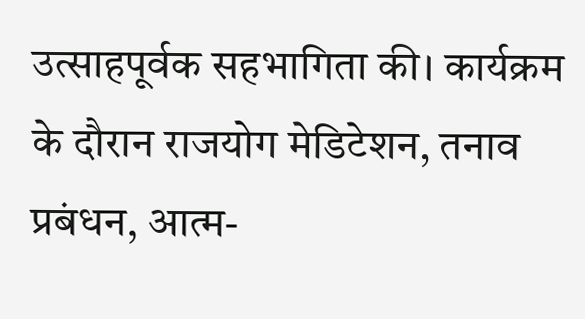उत्साहपूर्वक सहभागिता की। कार्यक्रम के दौरान राजयोग मेडिटेशन, तनाव प्रबंधन, आत्म-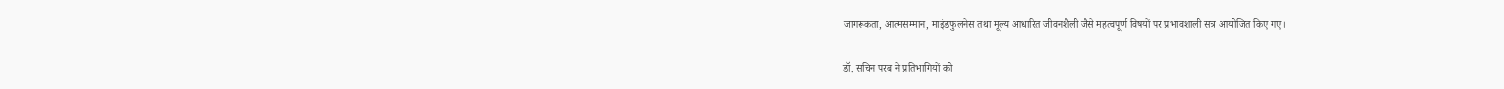जागरूकता, आत्मसम्मान, माइंडफुलनेस तथा मूल्य आधारित जीवनशैली जैसे महत्वपूर्ण विषयों पर प्रभावशाली सत्र आयोजित किए गए।

डॉ. सचिन परब ने प्रतिभागियों को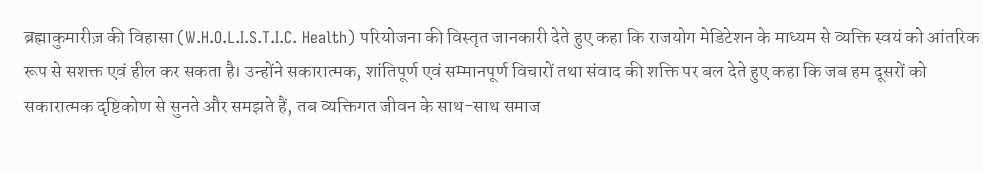ब्रह्माकुमारीज़ की विहासा (W.H.O.L.I.S.T.I.C. Health) परियोजना की विस्तृत जानकारी देते हुए कहा कि राजयोग मेडिटेशन के माध्यम से व्यक्ति स्वयं को आंतरिक रूप से सशक्त एवं हील कर सकता है। उन्होंने सकारात्मक, शांतिपूर्ण एवं सम्मानपूर्ण विचारों तथा संवाद की शक्ति पर बल देते हुए कहा कि जब हम दूसरों को सकारात्मक दृष्टिकोण से सुनते और समझते हैं, तब व्यक्तिगत जीवन के साथ-साथ समाज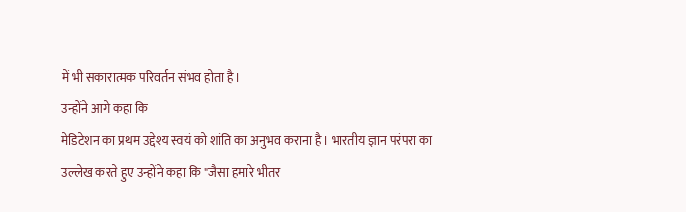में भी सकारात्मक परिवर्तन संभव होता है।
उन्होंने आगे कहा कि
मेडिटेशन का प्रथम उद्देश्य स्वयं को शांति का अनुभव कराना है। भारतीय ज्ञान परंपरा का उल्लेख करते हुए उन्होंने कहा कि "जैसा हमारे भीतर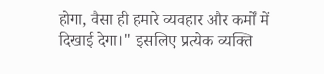होगा, वैसा ही हमारे व्यवहार और कर्मों में दिखाई देगा।" इसलिए प्रत्येक व्यक्ति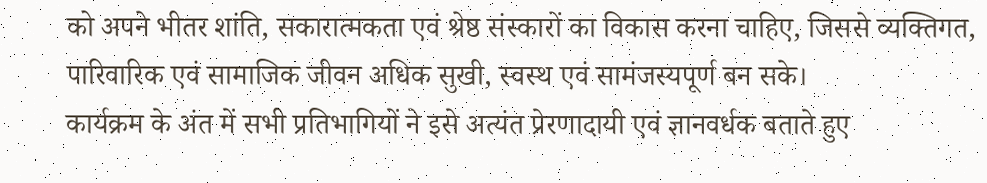को अपने भीतर शांति, सकारात्मकता एवं श्रेष्ठ संस्कारों का विकास करना चाहिए, जिससे व्यक्तिगत, पारिवारिक एवं सामाजिक जीवन अधिक सुखी, स्वस्थ एवं सामंजस्यपूर्ण बन सके।
कार्यक्रम के अंत में सभी प्रतिभागियों ने इसे अत्यंत प्रेरणादायी एवं ज्ञानवर्धक बताते हुए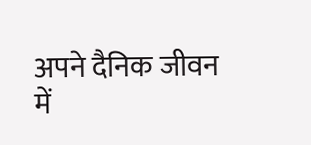अपने दैनिक जीवन में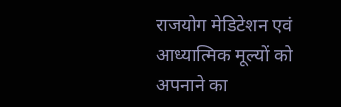राजयोग मेडिटेशन एवं आध्यात्मिक मूल्यों को अपनाने का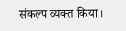संकल्प व्यक्त किया।